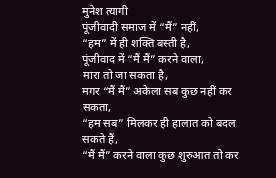मुनेश त्यागी
पूंजीवादी समाज में “मैं” नहीं,
“हम” में ही शक्ति बस्ती है,
पूंजीवाद में “मैं मैं” करने वाला,
मारा तो जा सकता है,
मगर “मैं मैं” अकेला सब कुछ नहीं कर सकता,
“हम सब” मिलकर ही हालात को बदल सकते हैं,
“मैं मैं” करने वाला कुछ शुरुआत तो कर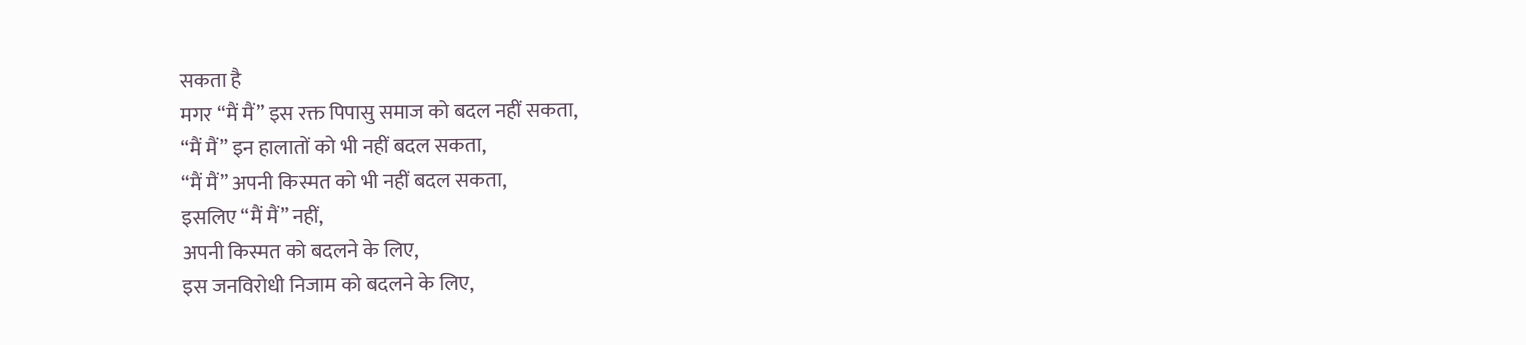सकता है
मगर “मैं मैं” इस रक्त पिपासु समाज को बदल नहीं सकता,
“मैं मैं” इन हालातों को भी नहीं बदल सकता,
“मैं मैं” अपनी किस्मत को भी नहीं बदल सकता,
इसलिए “मैं मैं” नहीं,
अपनी किस्मत को बदलने के लिए,
इस जनविरोधी निजाम को बदलने के लिए,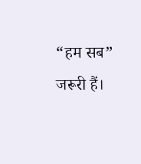“हम सब” जरूरी हैं।